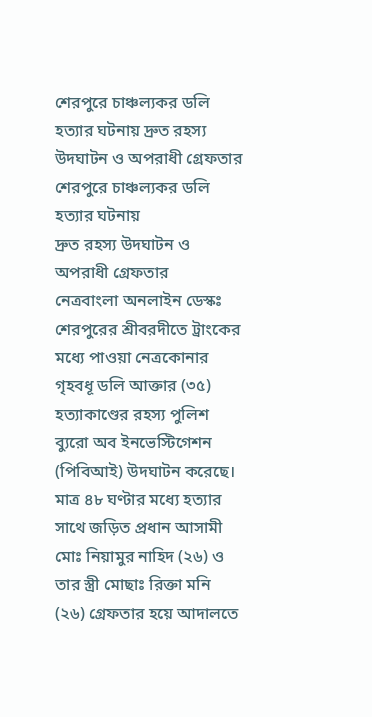শেরপুরে চাঞ্চল্যকর ডলি হত্যার ঘটনায় দ্রুত রহস্য উদঘাটন ও অপরাধী গ্রেফতার
শেরপুরে চাঞ্চল্যকর ডলি হত্যার ঘটনায়
দ্রুত রহস্য উদঘাটন ও অপরাধী গ্রেফতার
নেত্রবাংলা অনলাইন ডেস্কঃ শেরপুরের শ্রীবরদীতে ট্রাংকের মধ্যে পাওয়া নেত্রকোনার গৃহবধূ ডলি আক্তার (৩৫) হত্যাকাণ্ডের রহস্য পুলিশ ব্যুরো অব ইনভেস্টিগেশন (পিবিআই) উদঘাটন করেছে। মাত্র ৪৮ ঘণ্টার মধ্যে হত্যার সাথে জড়িত প্রধান আসামী মোঃ নিয়ামুর নাহিদ (২৬) ও তার স্ত্রী মোছাঃ রিক্তা মনি (২৬) গ্রেফতার হয়ে আদালতে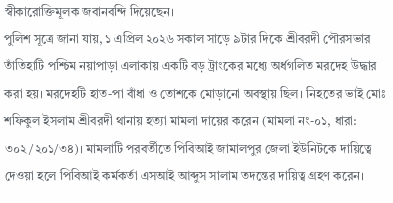স্বীকারোক্তিমূলক জবানবন্দি দিয়েছেন।
পুলিশ সূত্রে জানা যায়, ১ এপ্রিল ২০২৬ সকাল সাড়ে ৯টার দিকে শ্রীবরদী পৌরসভার তাঁতিহাটি পশ্চিম নয়াপাড়া এলাকায় একটি বড় ট্রাংকের মধ্যে অর্ধগলিত মরদেহ উদ্ধার করা হয়। মরদেহটি হাত-পা বাঁধা ও তোশকে মোড়ানো অবস্থায় ছিল। নিহতের ভাই মোঃ শফিকুল ইসলাম শ্রীবরদী থানায় হত্যা মামলা দায়ের করেন (মামলা নং-০১, ধারা: ৩০২/২০১/৩৪)। মামলাটি পরবর্তীতে পিবিআই জামালপুর জেলা ইউনিটকে দায়িত্বে দেওয়া হলে পিবিআই কর্মকর্তা এসআই আব্দুস সালাম তদন্তের দায়িত্ব গ্রহণ করেন।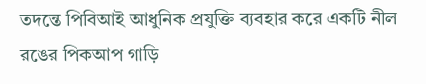তদন্তে পিবিআই আধুনিক প্রযুক্তি ব্যবহার করে একটি নীল রঙের পিকআপ গাড়ি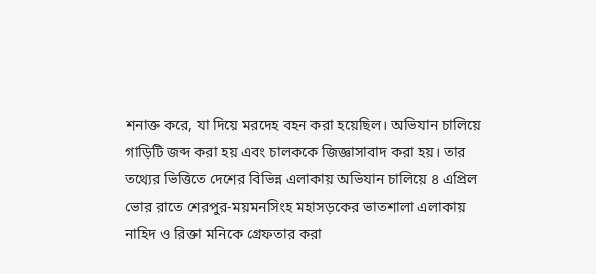শনাক্ত করে, যা দিয়ে মরদেহ বহন করা হয়েছিল। অভিযান চালিয়ে গাড়িটি জব্দ করা হয় এবং চালককে জিজ্ঞাসাবাদ করা হয়। তার তথ্যের ভিত্তিতে দেশের বিভিন্ন এলাকায় অভিযান চালিয়ে ৪ এপ্রিল ভোর রাতে শেরপুর-ময়মনসিংহ মহাসড়কের ভাতশালা এলাকায় নাহিদ ও রিক্তা মনিকে গ্রেফতার করা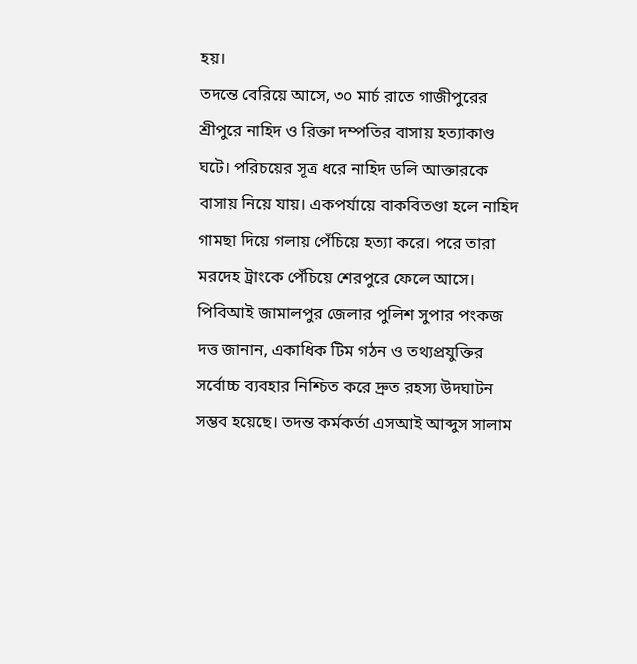হয়।
তদন্তে বেরিয়ে আসে, ৩০ মার্চ রাতে গাজীপুরের শ্রীপুরে নাহিদ ও রিক্তা দম্পতির বাসায় হত্যাকাণ্ড ঘটে। পরিচয়ের সূত্র ধরে নাহিদ ডলি আক্তারকে বাসায় নিয়ে যায়। একপর্যায়ে বাকবিতণ্ডা হলে নাহিদ গামছা দিয়ে গলায় পেঁচিয়ে হত্যা করে। পরে তারা মরদেহ ট্রাংকে পেঁচিয়ে শেরপুরে ফেলে আসে।
পিবিআই জামালপুর জেলার পুলিশ সুপার পংকজ দত্ত জানান, একাধিক টিম গঠন ও তথ্যপ্রযুক্তির সর্বোচ্চ ব্যবহার নিশ্চিত করে দ্রুত রহস্য উদঘাটন সম্ভব হয়েছে। তদন্ত কর্মকর্তা এসআই আব্দুস সালাম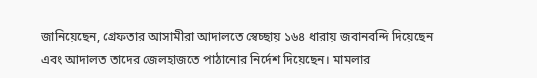জানিয়েছেন, গ্রেফতার আসামীরা আদালতে স্বেচ্ছায় ১৬৪ ধারায় জবানবন্দি দিয়েছেন এবং আদালত তাদের জেলহাজতে পাঠানোর নির্দেশ দিয়েছেন। মামলার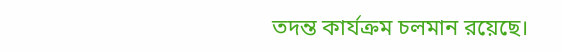তদন্ত কার্যক্রম চলমান রয়েছে।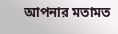আপনার মতামত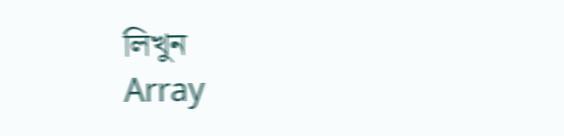লিখুন
Array